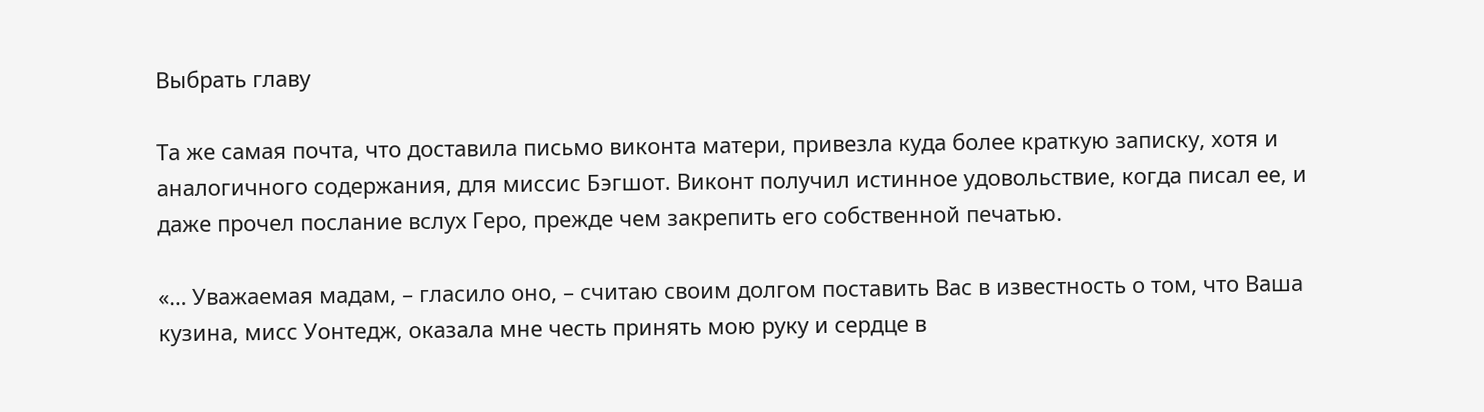Выбрать главу

Та же самая почта, что доставила письмо виконта матери, привезла куда более краткую записку, хотя и аналогичного содержания, для миссис Бэгшот. Виконт получил истинное удовольствие, когда писал ее, и даже прочел послание вслух Геро, прежде чем закрепить его собственной печатью.

«… Уважаемая мадам, – гласило оно, – считаю своим долгом поставить Вас в известность о том, что Ваша кузина, мисс Уонтедж, оказала мне честь принять мою руку и сердце в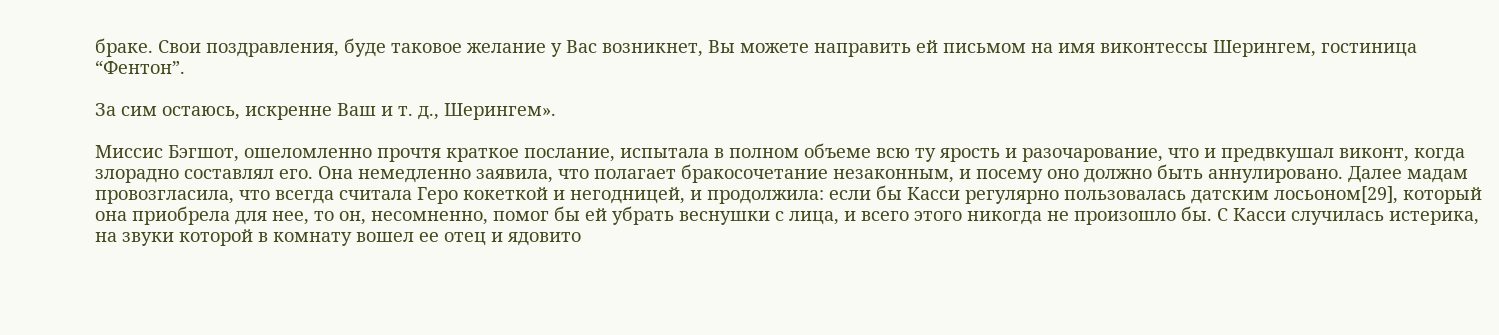браке. Свои поздравления, буде таковое желание у Вас возникнет, Вы можете направить ей письмом на имя виконтессы Шерингем, гостиница “Фентон”.

За сим остаюсь, искренне Ваш и т. д., Шерингем».

Миссис Бэгшот, ошеломленно прочтя краткое послание, испытала в полном объеме всю ту ярость и разочарование, что и предвкушал виконт, когда злорадно составлял его. Она немедленно заявила, что полагает бракосочетание незаконным, и посему оно должно быть аннулировано. Далее мадам провозгласила, что всегда считала Геро кокеткой и негодницей, и продолжила: если бы Касси регулярно пользовалась датским лосьоном[29], который она приобрела для нее, то он, несомненно, помог бы ей убрать веснушки с лица, и всего этого никогда не произошло бы. С Касси случилась истерика, на звуки которой в комнату вошел ее отец и ядовито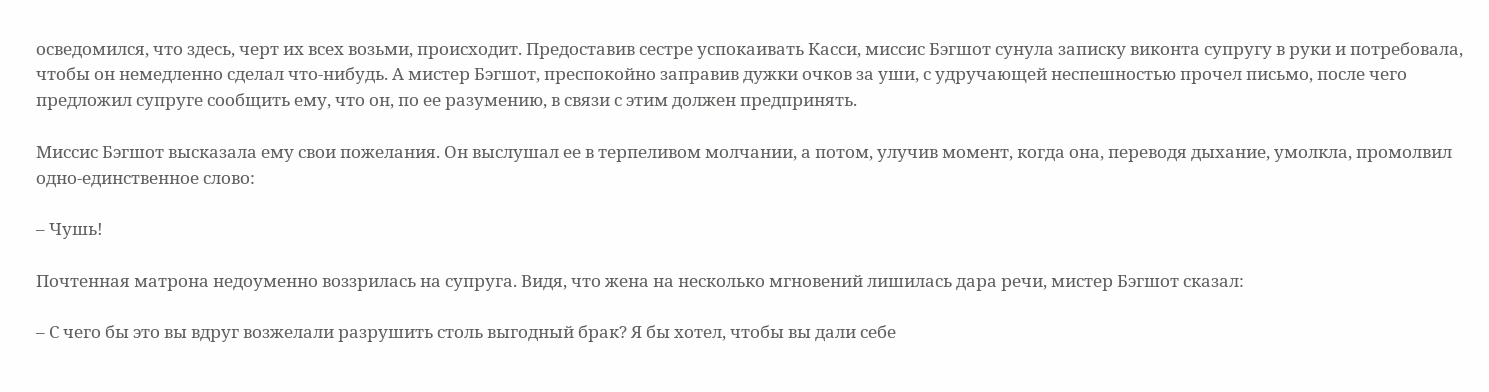осведомился, что здесь, черт их всех возьми, происходит. Предоставив сестре успокаивать Касси, миссис Бэгшот сунула записку виконта супругу в руки и потребовала, чтобы он немедленно сделал что-нибудь. А мистер Бэгшот, преспокойно заправив дужки очков за уши, с удручающей неспешностью прочел письмо, после чего предложил супруге сообщить ему, что он, по ее разумению, в связи с этим должен предпринять.

Миссис Бэгшот высказала ему свои пожелания. Он выслушал ее в терпеливом молчании, а потом, улучив момент, когда она, переводя дыхание, умолкла, промолвил одно-единственное слово:

– Чушь!

Почтенная матрона недоуменно воззрилась на супруга. Видя, что жена на несколько мгновений лишилась дара речи, мистер Бэгшот сказал:

– С чего бы это вы вдруг возжелали разрушить столь выгодный брак? Я бы хотел, чтобы вы дали себе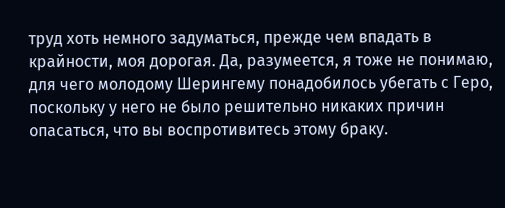труд хоть немного задуматься, прежде чем впадать в крайности, моя дорогая. Да, разумеется, я тоже не понимаю, для чего молодому Шерингему понадобилось убегать с Геро, поскольку у него не было решительно никаких причин опасаться, что вы воспротивитесь этому браку.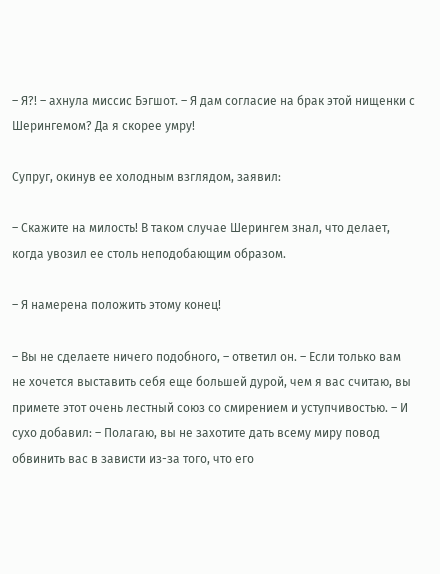– Я?! – ахнула миссис Бэгшот. – Я дам согласие на брак этой нищенки с Шерингемом? Да я скорее умру!

Супруг, окинув ее холодным взглядом, заявил:

– Скажите на милость! В таком случае Шерингем знал, что делает, когда увозил ее столь неподобающим образом.

– Я намерена положить этому конец!

– Вы не сделаете ничего подобного, – ответил он. – Если только вам не хочется выставить себя еще большей дурой, чем я вас считаю, вы примете этот очень лестный союз со смирением и уступчивостью. – И сухо добавил: – Полагаю, вы не захотите дать всему миру повод обвинить вас в зависти из-за того, что его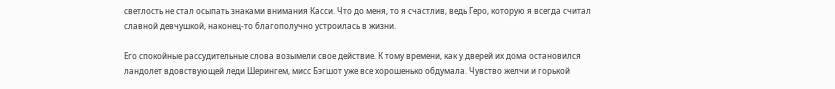светлость не стал осыпать знаками внимания Касси. Что до меня, то я счастлив, ведь Геро, которую я всегда считал славной девчушкой, наконец-то благополучно устроилась в жизни.

Его спокойные рассудительные слова возымели свое действие. К тому времени, как у дверей их дома остановился ландолет вдовствующей леди Шерингем, мисс Бэгшот уже все хорошенько обдумала. Чувство желчи и горькой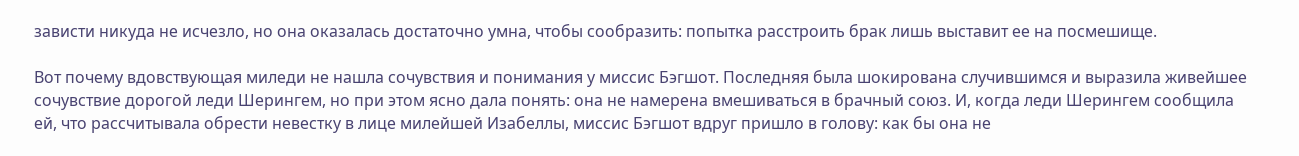зависти никуда не исчезло, но она оказалась достаточно умна, чтобы сообразить: попытка расстроить брак лишь выставит ее на посмешище.

Вот почему вдовствующая миледи не нашла сочувствия и понимания у миссис Бэгшот. Последняя была шокирована случившимся и выразила живейшее сочувствие дорогой леди Шерингем, но при этом ясно дала понять: она не намерена вмешиваться в брачный союз. И, когда леди Шерингем сообщила ей, что рассчитывала обрести невестку в лице милейшей Изабеллы, миссис Бэгшот вдруг пришло в голову: как бы она не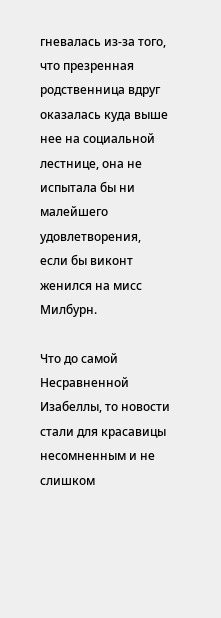гневалась из-за того, что презренная родственница вдруг оказалась куда выше нее на социальной лестнице, она не испытала бы ни малейшего удовлетворения, если бы виконт женился на мисс Милбурн.

Что до самой Несравненной Изабеллы, то новости стали для красавицы несомненным и не слишком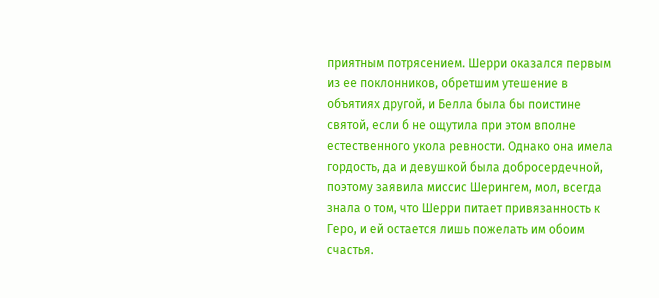приятным потрясением. Шерри оказался первым из ее поклонников, обретшим утешение в объятиях другой, и Белла была бы поистине святой, если б не ощутила при этом вполне естественного укола ревности. Однако она имела гордость, да и девушкой была добросердечной, поэтому заявила миссис Шерингем, мол, всегда знала о том, что Шерри питает привязанность к Геро, и ей остается лишь пожелать им обоим счастья.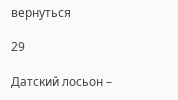вернуться

29

Датский лосьон –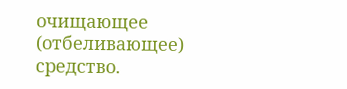очищающее (отбеливающее) средство.